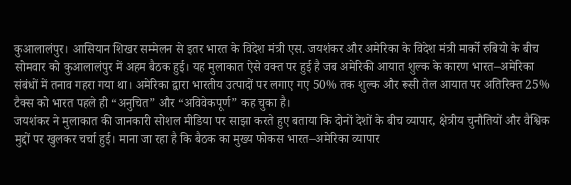कुआलालंपुर। आसियान शिखर सम्मेलन से इतर भारत के विदेश मंत्री एस. जयशंकर और अमेरिका के विदेश मंत्री मार्को रुबियो के बीच सोमवार को कुआलालंपुर में अहम बैठक हुई। यह मुलाकात ऐसे वक्त पर हुई है जब अमेरिकी आयात शुल्क के कारण भारत–अमेरिका संबंधों में तनाव गहरा गया था। अमेरिका द्वारा भारतीय उत्पादों पर लगाए गए 50% तक शुल्क और रूसी तेल आयात पर अतिरिक्त 25% टैक्स को भारत पहले ही “अनुचित” और “अविवेकपूर्ण” कह चुका है।
जयशंकर ने मुलाकात की जानकारी सोशल मीडिया पर साझा करते हुए बताया कि दोनों देशों के बीच व्यापार, क्षेत्रीय चुनौतियों और वैश्विक मुद्दों पर खुलकर चर्चा हुई। माना जा रहा है कि बैठक का मुख्य फोकस भारत–अमेरिका व्यापार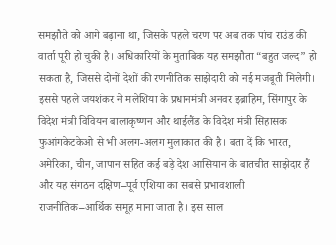समझौते को आगे बढ़ाना था, जिसके पहले चरण पर अब तक पांच राउंड की वार्ता पूरी हो चुकी है। अधिकारियों के मुताबिक यह समझौता “बहुत जल्द” हो सकता है, जिससे दोनों देशों की रणनीतिक साझेदारी को नई मजबूती मिलेगी।
इससे पहले जयशंकर ने मलेशिया के प्रधानमंत्री अनवर इब्राहिम, सिंगापुर के विदेश मंत्री विवियन बालाकृष्णन और थाईलैंड के विदेश मंत्री सिहासक फुआंगकेटकेओ से भी अलग-अलग मुलाकात की है। बता दें कि भारत, अमेरिका, चीन, जापान सहित कई बड़े देश आसियान के बातचीत साझेदार हैं और यह संगठन दक्षिण–पूर्व एशिया का सबसे प्रभावशाली राजनीतिक–आर्थिक समूह माना जाता है। इस साल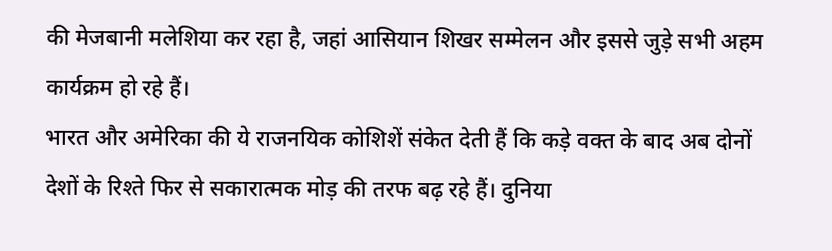की मेजबानी मलेशिया कर रहा है, जहां आसियान शिखर सम्मेलन और इससे जुड़े सभी अहम कार्यक्रम हो रहे हैं।
भारत और अमेरिका की ये राजनयिक कोशिशें संकेत देती हैं कि कड़े वक्त के बाद अब दोनों देशों के रिश्ते फिर से सकारात्मक मोड़ की तरफ बढ़ रहे हैं। दुनिया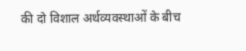की दो विशाल अर्थव्यवस्थाओं के बीच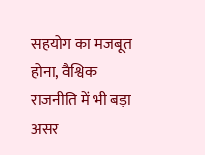सहयोग का मजबूत होना, वैश्विक राजनीति में भी बड़ा असर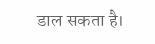डाल सकता है।